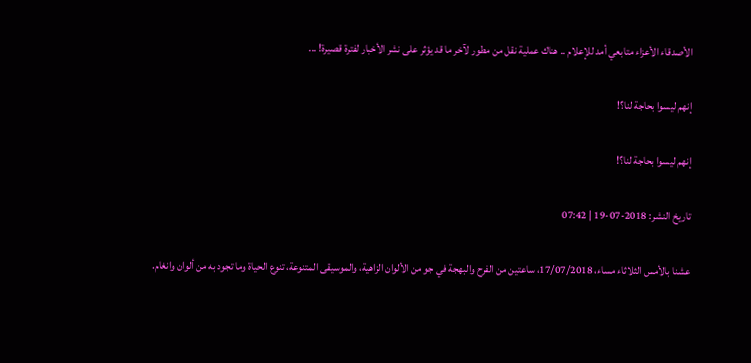الأصدقاء الأعزاء متابعي أمد للإعلام .. هناك عملية نقل من مطور لآخر ما قد يؤثر على نشر الأخبار لفترة قصيرة! ...

إنهم ليسوا بحاجة لنا؟!

إنهم ليسوا بحاجة لنا؟!

تاريخ النشر: 2018-07-19 | 07:42

عشنا بالأمس الثلاثاء مساء، 17/07/2018، ساعتين من الفرح والبهجة في جو من الألوان الزاهية، والموسيقى المتنوعة، تنوع الحياة وما تجود به من ألوان وانغام.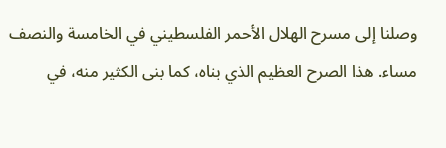وصلنا إلى مسرح الهلال الأحمر الفلسطيني في الخامسة والنصف مساء. هذا الصرح العظيم الذي بناه، كما بنى الكثير منه، في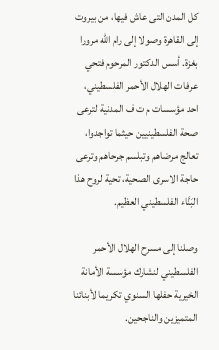كل المدن التى عاش فيها، من بيروت إلى القاهرة وصولا إلى رام الله مرورا بغزة. أسس الدكتور المرحوم فتحي عرفات الهلال الأحمر الفلسطيني، احد مؤسسات م ت ف المدنية لترعى صحة الفلسطينيين حيثما تواجدوا، تعالج مرضاهم وتبلسم جرحاهم وترعى حاجة الاسرى الصحية، تحية لروح هذا البَنَّاء الفلسطيني العظيم.

وصلنا إلى مسرح الهلال الأحمر الفلسطيني لنشارك مؤسسة الأمانة الخيرية حفلها السنوي تكريما لأبنائنا المتميزين والناجحين.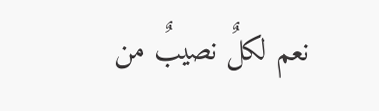نعم لكلٌ نصيبٌ من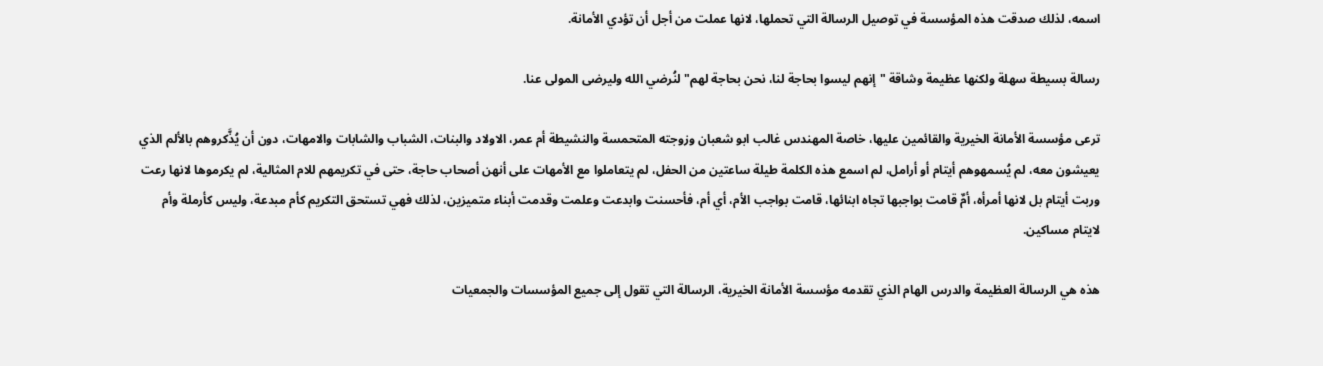اسمه، لذلك صدقت هذه المؤسسة في توصيل الرسالة التي تحملها، لانها عملت من أجل أن تؤدي الأمانة.

رسالة بسيطة سهلة ولكنها عظيمة وشاقة "إنهم ليسوا بحاجة لنا، نحن بحاجة لهم" لنُرضي الله وليرضى المولى عنا.

ترعى مؤسسة الأمانة الخيرية والقائمين عليها، خاصة المهندس غالب ابو شعبان وزوجته المتحمسة والنشيطة أم عمر، الاولاد والبنات، الشباب والشابات والامهات، دون أن يُذَّكروهم بالألم الذي يعيشون معه، لم يُسمهوهم أيتام أو أرامل، لم اسمع هذه الكلمة طيلة ساعتين من الحفل، لم يتعاملوا مع الأمهات على أنهن أصحاب حاجة، حتى في تكريمهم للام المثالية، لم يكرموها لانها رعت وربت أيتام بل لانها أمرأه، أمٌ قامت بواجبها تجاه ابنائها، قامت بواجب الأم، أي أم، فأحسنت وابدعت وعلمت وقدمت أبناء متميزين، لذلك فهي تستحق التكريم كأم مبدعة، وليس كأرملة وأم لايتام مساكين.

هذه هي الرسالة العظيمة والدرس الهام الذي تقدمه مؤسسة الأمانة الخيرية، الرسالة التي تقول إلى جميع المؤسسات والجمعيات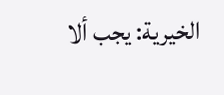الخيرية: يجب ألا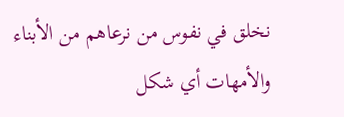نخلق في نفوس من نرعاهم من الأبناء والأمهات أي شكل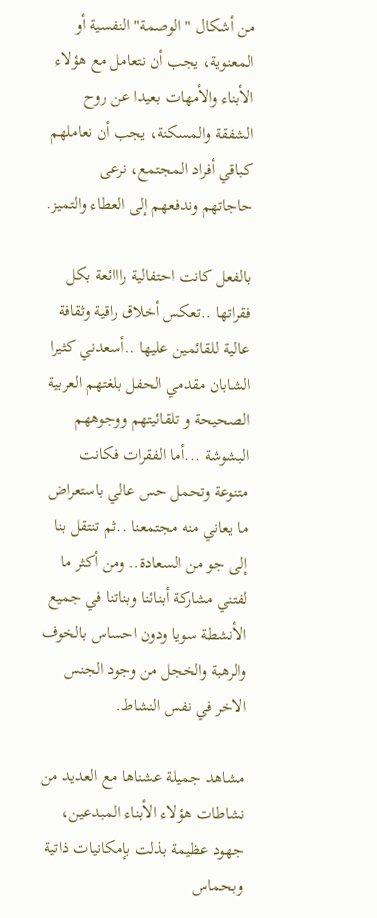من أشكال "الوصمة" النفسية أو المعنوية، يجب أن نتعامل مع هؤلاء الأبناء والأمهات بعيدا عن روح الشفقة والمسكنة، يجب أن نعاملهم كباقي أفراد المجتمع، نرعى حاجاتهم وندفعهم إلى العطاء والتميز.

بالفعل كانت احتفالية رااائعة بكل فقراتها ..تعكس أخلاق راقية وثقافة عالية للقائمين عليها ..أسعدني كثيرا الشابان مقدمي الحفل بلغتهم العربية الصحيحة و تلقائيتهم ووجوههم البشوشة ...أما الفقرات فكانت متنوعة وتحمل حس عالي باستعراض ما يعاني منه مجتمعنا ..ثم تنتقل بنا إلى جو من السعادة.. ومن أكثر ما لفتني مشاركة أبنائنا وبناتنا في جميع الأنشطة سويا ودون احساس بالخوف والرهبة والخجل من وجود الجنس الاخر في نفس النشاط.

مشاهد جميلة عشناها مع العديد من نشاطات هؤلاء الأبناء المبدعين، جهود عظيمة بذلت بإمكانيات ذاتية وبحماس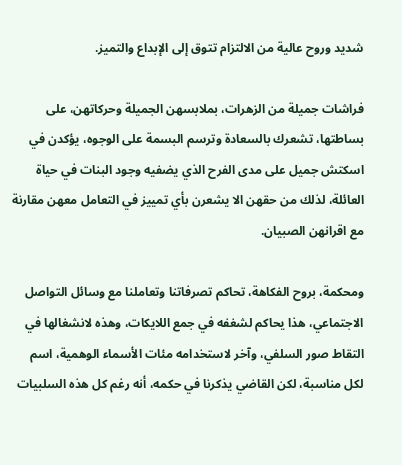شديد وروح عالية من الالتزام تتوق إلى الإبداع والتميز.

فراشات جميلة من الزهرات، بملابسهن الجميلة وحركاتهن، على بساطتها، تشعرك بالسعادة وترسم البسمة على الوجوه، يؤكدن في اسكتش جميل على مدى الفرح الذي يضفيه وجود البنات في حياة العائلة، لذلك من حقهن الا يشعرن بأي تمييز في التعامل معهن مقارنة مع اقرانهن الصبيان.

ومحكمة، بروح الفكاهة، تحاكم تصرفاتنا وتعاملنا مع وسائل التواصل الاجتماعي، هذا يحاكم لشغفه في جمع اللايكات، وهذه لانشغالها في التقاط صور السلفي، وآخر لاستخدامه مئات الأسماء الوهمية، اسم لكل مناسبة، لكن القاضي يذكرنا في حكمه، أنه رغم كل هذه السلبيات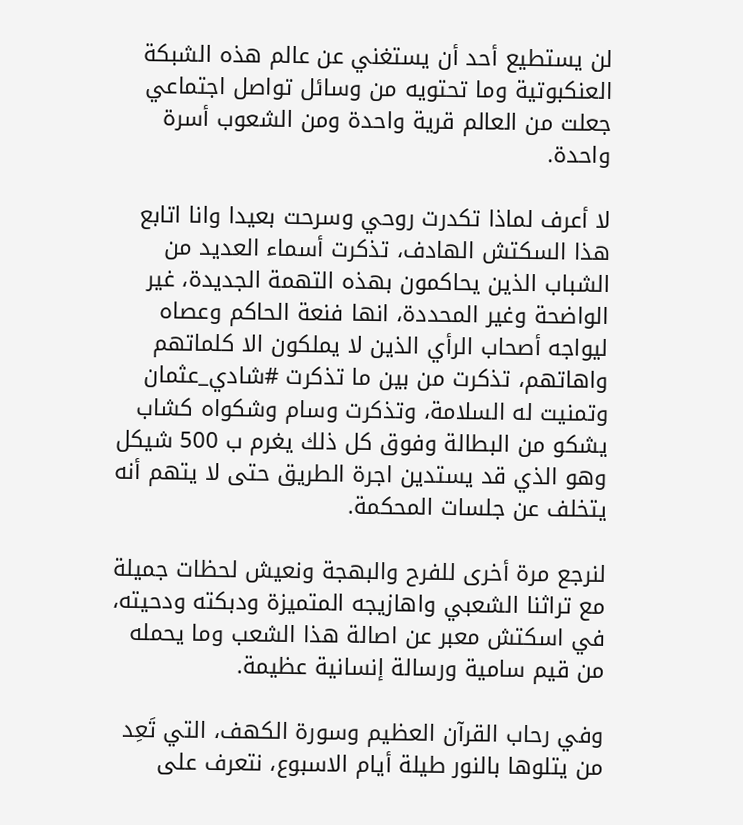لن يستطيع أحد أن يستغني عن عالم هذه الشبكة العنكبوتية وما تحتويه من وسائل تواصل اجتماعي جعلت من العالم قرية واحدة ومن الشعوب أسرة واحدة.

لا أعرف لماذا تكدرت روحي وسرحت بعيدا وانا اتابع هذا السكتش الهادف، تذكرت أسماء العديد من الشباب الذين يحاكمون بهذه التهمة الجديدة، غير الواضحة وغير المحددة، انها فنعة الحاكم وعصاه ليواجه أصحاب الرأي الذين لا يملكون الا كلماتهم واهاتهم، تذكرت من بين ما تذكرت #شادي_عثمان وتمنيت له السلامة، وتذكرت وسام وشكواه كشاب يشكو من البطالة وفوق كل ذلك يغرم ب 500 شيكل وهو الذي قد يستدين اجرة الطريق حتى لا يتهم أنه يتخلف عن جلسات المحكمة.

لنرجع مرة أخرى للفرح والبهجة ونعيش لحظات جميلة مع تراثنا الشعبي واهازيجه المتميزة ودبكته ودحيته، في اسكتش معبر عن اصالة هذا الشعب وما يحمله من قيم سامية ورسالة إنسانية عظيمة.

وفي رحاب القرآن العظيم وسورة الكهف، التي تَعِد من يتلوها بالنور طيلة أيام الاسبوع، نتعرف على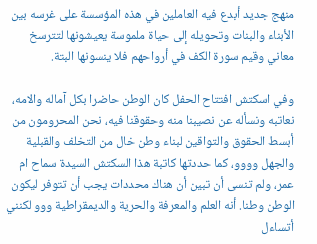منهج جديد أبدع فيه العاملين في هذه المؤسسة على غرسه بين الأبناء والبنات وتحويله إلى حياة ملموسة يعيشونها لتترسخ معاني وقيم سورة الكف في أرواحهم فلا ينسونها البتة.

وفي اسكتش افتتاح الحفل كان الوطن حاضرا بكل آماله والامه، نعاتبه ونسأله عن نصيبنا منه وحقوقنا فيه، نحن المحرومون من أبسط الحقوق والتواقين لبناء وطن خال من التخلف والقبلية والجهل وووو، كما حددتها كاتبة هذا السكتش السيدة سماح ام عمر، ولم تنسى أن تبين أن هناك محددات يجب أن تتوفر ليكون الوطن وطنا. أنه العلم والمعرفة والحرية والديمقراطية ووو لكنني أتساءل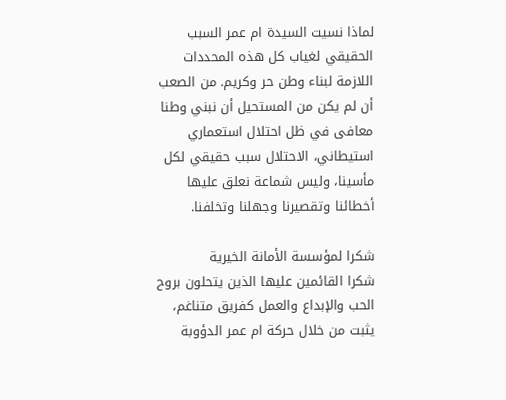لماذا نسيت السيدة ام عمر السبب الحقيقي لغياب كل هذه المحددات اللازمة لبناء وطن حر وكريم. من الصعب أن لم يكن من المستحيل أن نبني وطنا معافى في ظل احتلال استعماري استيطاني، الاحتلال سبب حقيقي لكل مأسينا، وليس شماعة نعلق عليها أخطائنا وتقصيرنا وجهلنا وتخلفنا.

شكرا لمؤسسة الأمانة الخيرية
شكرا القائمين عليها الذين يتحلون بروح الحب والإبداع والعمل كفريق متناغم، يثبت من خلال حركة ام عمر الدؤوبة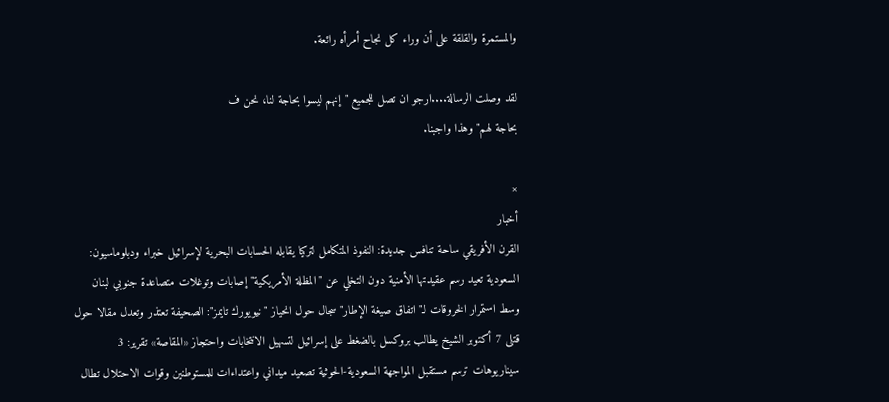والمستمرة والقلقة على أن وراء كل نجاح أمرأه رائعة.

لقد وصلت الرسالة....ارجو ان تصل للجميع "إنهم ليسوا بحاجة لنا، نحن ف
بحاجة لهم" وهذا واجبنا.

×
أخبار
القرن الأفريقي ساحة تنافس جديدة: النفوذ المتكامل لتركيا يقابله الحسابات البحرية لإسرائيل خبراء ودبلوماسيون: السعودية تعيد رسم عقيدتها الأمنية دون التخلي عن "المظلة الأمريكية" إصابات وتوغلات متصاعدة جنوبي لبنان وسط استمرار الخروقات لـ"اتفاق صيغة الإطار" سجال حول انحياز "نيويورك تايمز": الصحيفة تعتذر وتعدل مقالا حول قتلى 7 أكتوبر الشيخ يطالب بروكسل بالضغط على إسرائيل لتسهيل الانتخابات واحتجاز «المقاصة» تقرير: 3 سيناريوهات ترسم مستقبل المواجهة السعودية-الحوثية تصعيد ميداني واعتداءات للمستوطنين وقوات الاحتلال تطال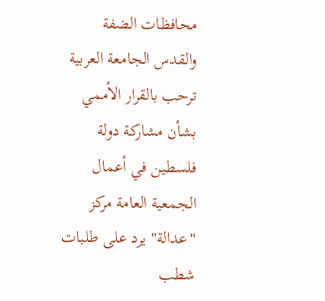محافظات الضفة والقدس الجامعة العربية ترحب بالقرار الأممي بشأن مشاركة دولة فلسطين في أعمال الجمعية العامة مركز "عدالة" يرد على طلبات شطب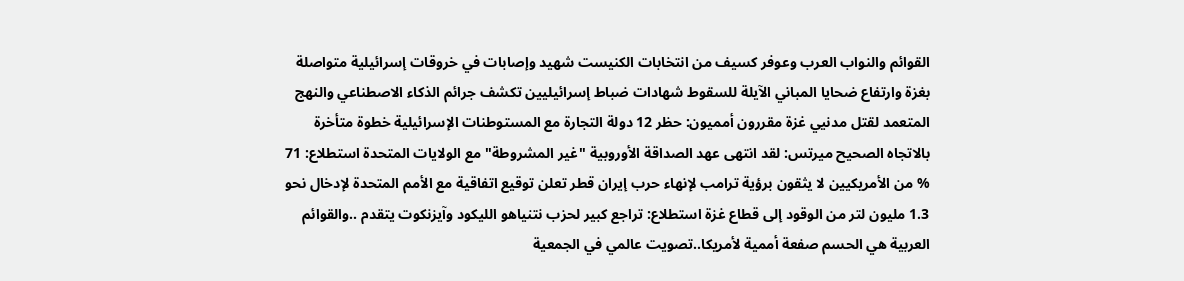القوائم والنواب العرب وعوفر كسيف من انتخابات الكنيست شهيد وإصابات في خروقات إسرائيلية متواصلة بغزة وارتفاع ضحايا المباني الآيلة للسقوط شهادات ضباط إسرائيليين تكشف جرائم الذكاء الاصطناعي والنهج المتعمد لقتل مدنيي غزة مقررون أمميون: حظر 12 دولة التجارة مع المستوطنات الإسرائيلية خطوة متأخرة بالاتجاه الصحيح ميرتس: لقد انتهى عهد الصداقة الأوروبية "غير المشروطة" مع الولايات المتحدة استطلاع: 71 % من الأمريكيين لا يثقون برؤية ترامب لإنهاء حرب إيران قطر تعلن توقيع اتفاقية مع الأمم المتحدة لإدخال نحو 1.3 مليون لتر من الوقود إلى قطاع غزة استطلاع: تراجع كبير لحزب نتنياهو الليكود وآيزنكوت يتقدم ..والقوائم العربية هي الحسم صفعة أممية لأمريكا..تصويت عالمي في الجمعية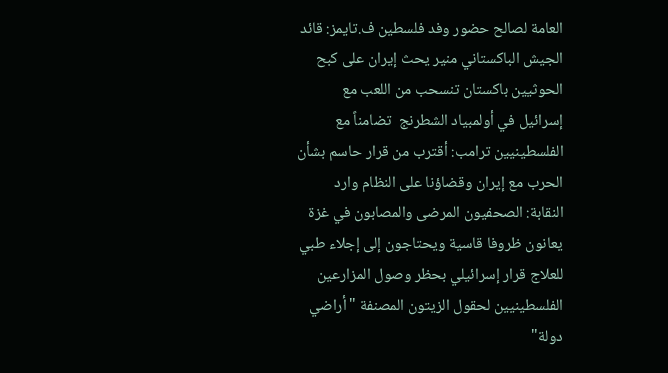العامة لصالح حضور وفد فلسطين ف.تايمز: قائد الجيش الباكستاني منير يحث إيران على كبح الحوثيين باكستان تنسحب من اللعب مع إسرائيل في أولمبياد الشطرنج  تضامناً مع الفلسطينيين ترامب: أقترب من قرار حاسم بشأن الحرب مع إيران وقضاؤنا على النظام وارد النقابة: الصحفيون المرضى والمصابون في غزة يعانون ظروفا قاسية ويحتاجون إلى إجلاء طبي للعلاج قرار إسرائيلي بحظر وصول المزارعين الفلسطينيين لحقول الزيتون المصنفة "أراضي دولة"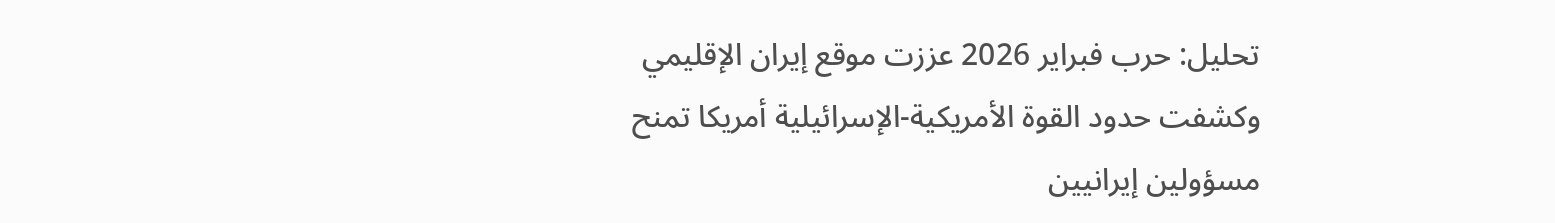تحليل: حرب فبراير 2026 عززت موقع إيران الإقليمي وكشفت حدود القوة الأمريكية-الإسرائيلية أمريكا تمنح مسؤولين إيرانيين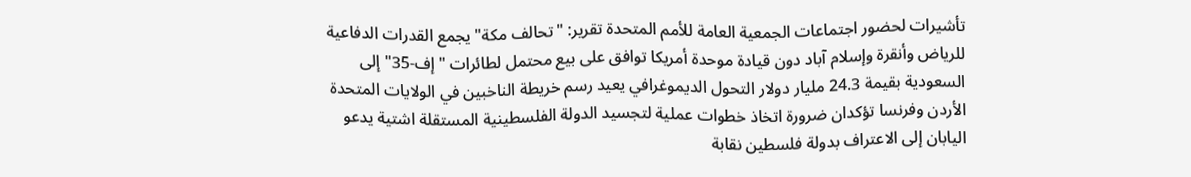تأشيرات لحضور اجتماعات الجمعية العامة للأمم المتحدة تقرير: "تحالف مكة" يجمع القدرات الدفاعية للرياض وأنقرة وإسلام آباد دون قيادة موحدة أمريكا توافق على بيع محتمل لطائرات "إف-35" إلى السعودية بقيمة 24.3 مليار دولار التحول الديموغرافي يعيد رسم خريطة الناخبين في الولايات المتحدة الأردن وفرنسا تؤكدان ضرورة اتخاذ خطوات عملية لتجسيد الدولة الفلسطينية المستقلة اشتية يدعو اليابان إلى الاعتراف بدولة فلسطين نقابة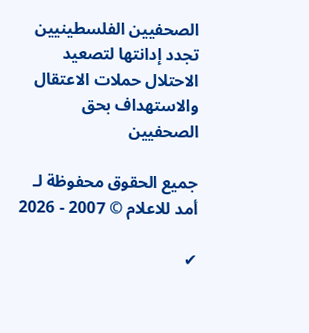الصحفيين الفلسطينيين تجدد إدانتها لتصعيد الاحتلال حملات الاعتقال والاستهداف بحق الصحفيين

جميع الحقوق محفوظة لـ أمد للاعلام © 2007 - 2026

✔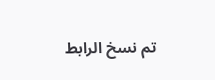تم نسخ الرابط